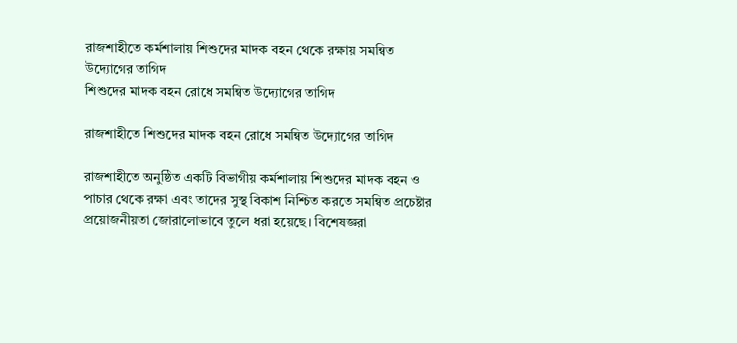রাজশাহীতে কর্মশালায় শিশুদের মাদক বহন থেকে রক্ষায় সমন্বিত উদ্যোগের তাগিদ
শিশুদের মাদক বহন রোধে সমন্বিত উদ্যোগের তাগিদ

রাজশাহীতে শিশুদের মাদক বহন রোধে সমন্বিত উদ্যোগের তাগিদ

রাজশাহীতে অনুষ্ঠিত একটি বিভাগীয় কর্মশালায় শিশুদের মাদক বহন ও পাচার থেকে রক্ষা এবং তাদের সুস্থ বিকাশ নিশ্চিত করতে সমন্বিত প্রচেষ্টার প্রয়োজনীয়তা জোরালোভাবে তুলে ধরা হয়েছে। বিশেষজ্ঞরা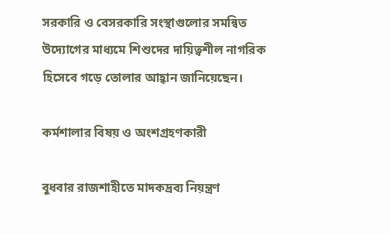সরকারি ও বেসরকারি সংস্থাগুলোর সমন্বিত উদ্যোগের মাধ্যমে শিশুদের দায়িত্বশীল নাগরিক হিসেবে গড়ে তোলার আহ্বান জানিয়েছেন।

কর্মশালার বিষয় ও অংশগ্রহণকারী

বুধবার রাজশাহীতে মাদকদ্রব্য নিয়ন্ত্রণ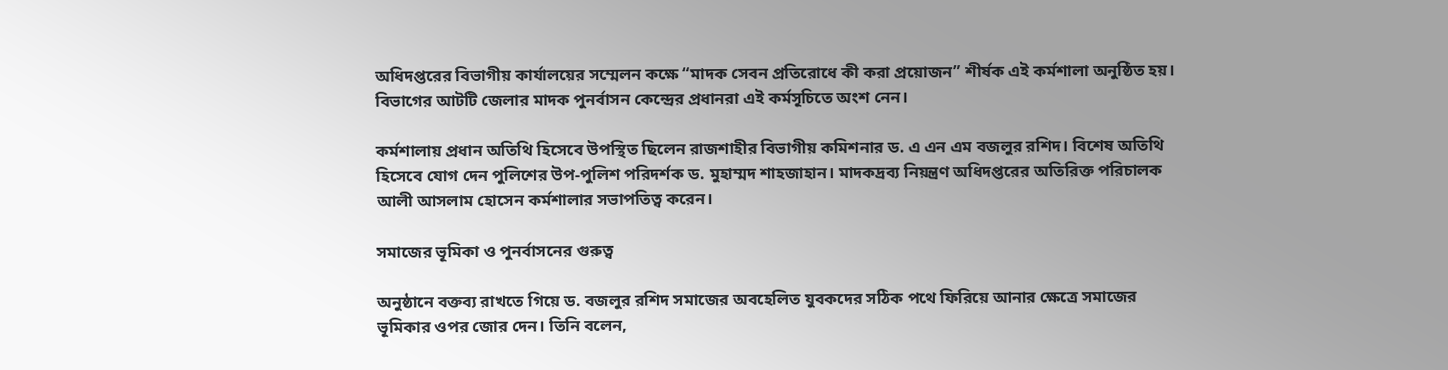অধিদপ্তরের বিভাগীয় কার্যালয়ের সম্মেলন কক্ষে “মাদক সেবন প্রতিরোধে কী করা প্রয়োজন” শীর্ষক এই কর্মশালা অনুষ্ঠিত হয়। বিভাগের আটটি জেলার মাদক পুনর্বাসন কেন্দ্রের প্রধানরা এই কর্মসূচিতে অংশ নেন।

কর্মশালায় প্রধান অতিথি হিসেবে উপস্থিত ছিলেন রাজশাহীর বিভাগীয় কমিশনার ড. এ এন এম বজলুর রশিদ। বিশেষ অতিথি হিসেবে যোগ দেন পুলিশের উপ-পুলিশ পরিদর্শক ড. মুহাম্মদ শাহজাহান। মাদকদ্রব্য নিয়ন্ত্রণ অধিদপ্তরের অতিরিক্ত পরিচালক আলী আসলাম হোসেন কর্মশালার সভাপতিত্ব করেন।

সমাজের ভূমিকা ও পুনর্বাসনের গুরুত্ব

অনুষ্ঠানে বক্তব্য রাখতে গিয়ে ড. বজলুর রশিদ সমাজের অবহেলিত যুবকদের সঠিক পথে ফিরিয়ে আনার ক্ষেত্রে সমাজের ভূমিকার ওপর জোর দেন। তিনি বলেন,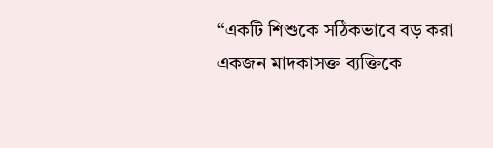“একটি শিশুকে সঠিকভাবে বড় করা একজন মাদকাসক্ত ব্যক্তিকে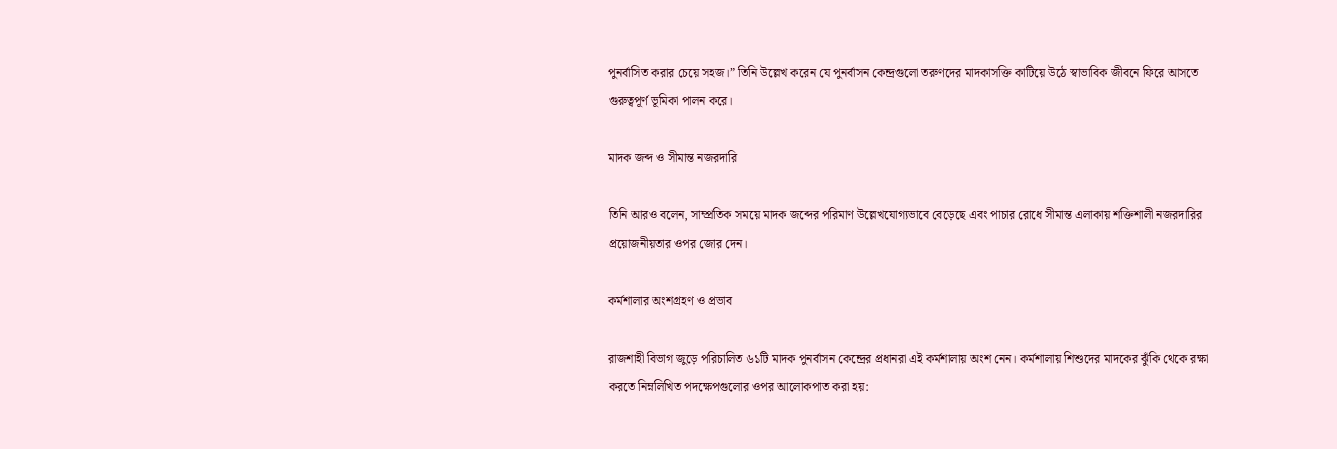পুনর্বাসিত করার চেয়ে সহজ।” তিনি উল্লেখ করেন যে পুনর্বাসন কেন্দ্রগুলো তরুণদের মাদকাসক্তি কাটিয়ে উঠে স্বাভাবিক জীবনে ফিরে আসতে গুরুত্বপূর্ণ ভূমিকা পালন করে।

মাদক জব্দ ও সীমান্ত নজরদারি

তিনি আরও বলেন, সাম্প্রতিক সময়ে মাদক জব্দের পরিমাণ উল্লেখযোগ্যভাবে বেড়েছে এবং পাচার রোধে সীমান্ত এলাকায় শক্তিশালী নজরদারির প্রয়োজনীয়তার ওপর জোর দেন।

কর্মশালার অংশগ্রহণ ও প্রভাব

রাজশাহী বিভাগ জুড়ে পরিচালিত ৬১টি মাদক পুনর্বাসন কেন্দ্রের প্রধানরা এই কর্মশালায় অংশ নেন। কর্মশালায় শিশুদের মাদকের ঝুঁকি থেকে রক্ষা করতে নিম্নলিখিত পদক্ষেপগুলোর ওপর আলোকপাত করা হয়: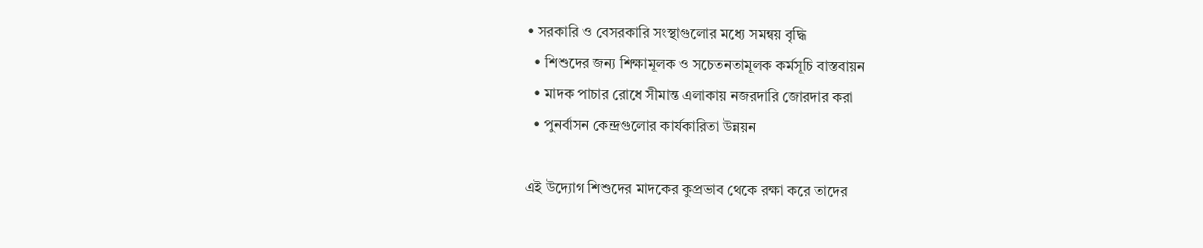• সরকারি ও বেসরকারি সংস্থাগুলোর মধ্যে সমন্বয় বৃদ্ধি
  • শিশুদের জন্য শিক্ষামূলক ও সচেতনতামূলক কর্মসূচি বাস্তবায়ন
  • মাদক পাচার রোধে সীমান্ত এলাকায় নজরদারি জোরদার করা
  • পুনর্বাসন কেন্দ্রগুলোর কার্যকারিতা উন্নয়ন

এই উদ্যোগ শিশুদের মাদকের কুপ্রভাব থেকে রক্ষা করে তাদের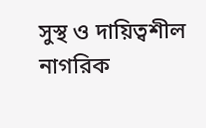সুস্থ ও দায়িত্বশীল নাগরিক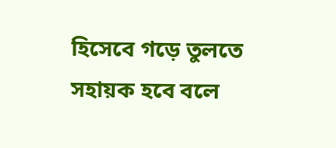হিসেবে গড়ে তুলতে সহায়ক হবে বলে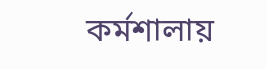কর্মশালায়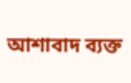আশাবাদ ব্যক্ত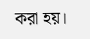করা হয়।